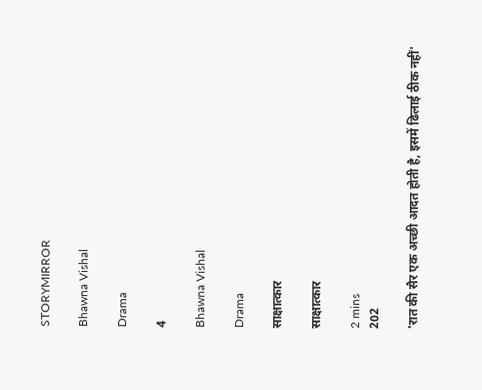STORYMIRROR

Bhawna Vishal

Drama

4

Bhawna Vishal

Drama

साक्षात्कार

साक्षात्कार

2 mins
202

'रात की सैर एक अच्छी आदत होती है, इसमें ढिलाई ठीक नहीं'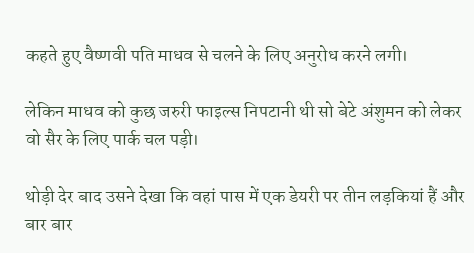कहते हुए वैष्णवी पति माधव से चलने के लिए अनुरोध करने लगी।

लेकिन माधव को कुछ जरुरी फाइल्स निपटानी थी सो बेटे अंशुमन को लेकर वो सैर के लिए पार्क चल पड़ी।

थोड़ी देर बाद उसने देखा कि वहां पास में एक डेयरी पर तीन लड़कियां हैं और बार बार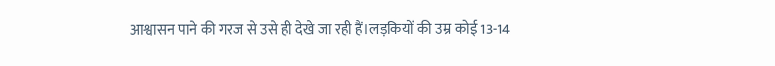आश्वासन पाने की गरज से उसे ही देखे जा रही हैं।लड़कियों की उम्र कोई 13-14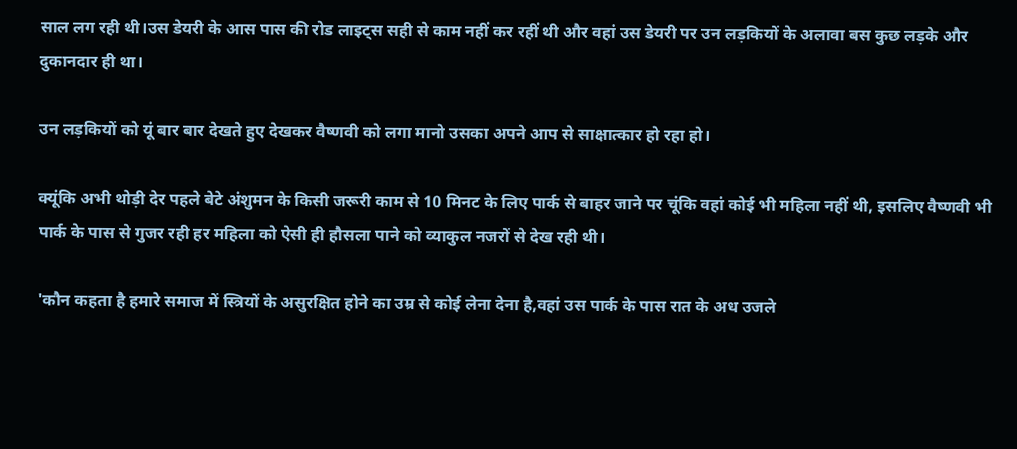साल लग रही थी।उस डेयरी के आस पास की रोड लाइट्स सही से काम नहीं कर रहीं थी और वहां उस डेयरी पर उन लड़कियों के अलावा बस कुछ लड़के और दुकानदार ही था।

उन लड़कियों को यूं बार बार देखते हुए देखकर वैष्णवी को लगा मानो उसका अपने आप से साक्षात्कार हो रहा हो।

क्यूंकि अभी थोड़ी देर पहले बेटे अंशुमन के किसी जरूरी काम से 10 मिनट के लिए पार्क से बाहर जाने पर चूंकि वहां कोई भी महिला नहीं थी, इसलिए वैष्णवी भी पार्क के पास से गुजर रही हर महिला को ऐसी ही हौसला पाने को व्याकुल नजरों से देख रही थी।

'कौन कहता है हमारे समाज में स्त्रियों के असुरक्षित होने का उम्र से कोई लेना देना है,वहां उस पार्क के पास रात के अध उजले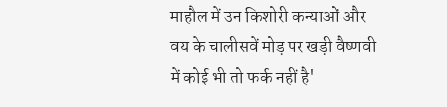माहौल में उन किशोरी कन्याओं और वय के चालीसवें मोड़ पर खड़ी वैष्णवी में कोई भी तो फर्क नहीं है'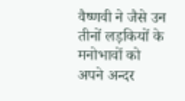वैष्णवी ने जैसे उन तीनों लड़कियों के मनोभावों को अपने अन्दर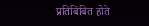प्रतिबिंबित होते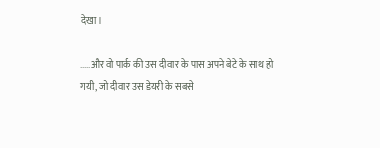देखा।

.....और वो पार्क की उस दीवार के पास अपने बेटे के साथ हो गयी, जो दीवार उस डेयरी के सबसे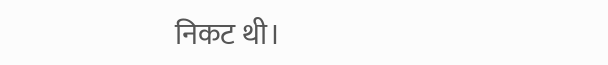निकट थी।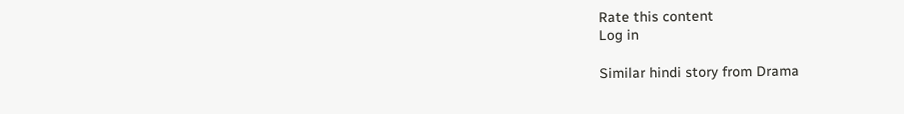Rate this content
Log in

Similar hindi story from Drama